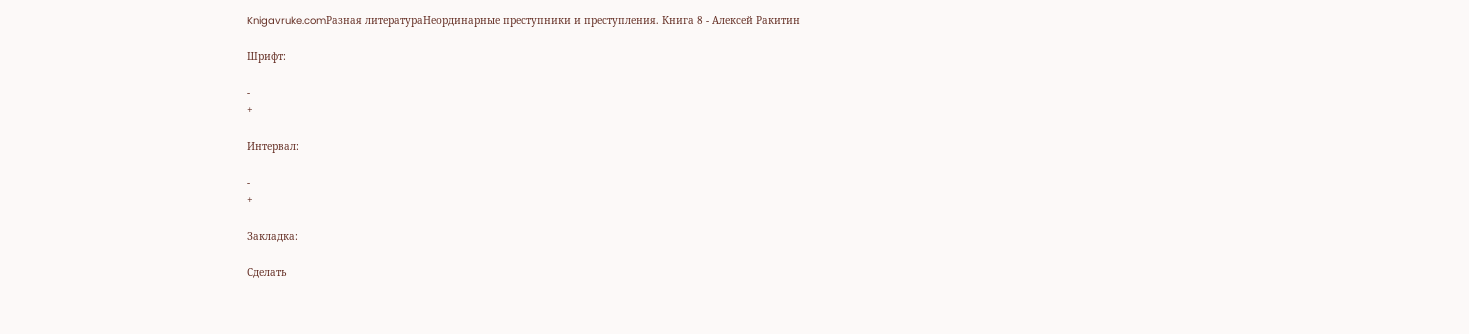Knigavruke.comРазная литератураНеординарные преступники и преступления. Книга 8 - Алексей Ракитин

Шрифт:

-
+

Интервал:

-
+

Закладка:

Сделать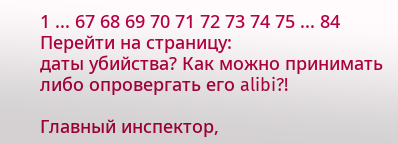1 ... 67 68 69 70 71 72 73 74 75 ... 84
Перейти на страницу:
даты убийства? Как можно принимать либо опровергать его alibi?!

Главный инспектор,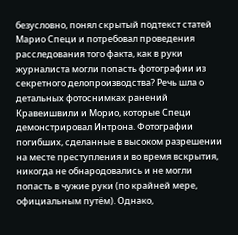безусловно, понял скрытый подтекст статей Марио Специ и потребовал проведения расследования того факта, как в руки журналиста могли попасть фотографии из секретного делопроизводства? Речь шла о детальных фотоснимках ранений Кравеишвили и Морио, которые Специ демонстрировал Интрона. Фотографии погибших, сделанные в высоком разрешении на месте преступления и во время вскрытия, никогда не обнародовались и не могли попасть в чужие руки (по крайней мере, официальным путём). Однако,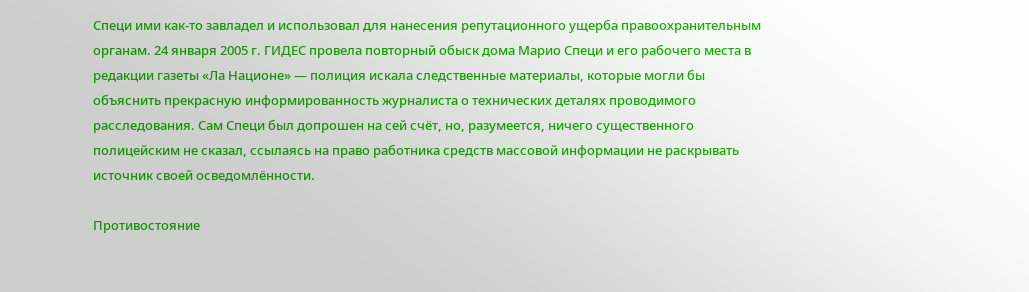Специ ими как-то завладел и использовал для нанесения репутационного ущерба правоохранительным органам. 24 января 2005 г. ГИДЕС провела повторный обыск дома Марио Специ и его рабочего места в редакции газеты «Ла Национе» — полиция искала следственные материалы, которые могли бы объяснить прекрасную информированность журналиста о технических деталях проводимого расследования. Сам Специ был допрошен на сей счёт, но, разумеется, ничего существенного полицейским не сказал, ссылаясь на право работника средств массовой информации не раскрывать источник своей осведомлённости.

Противостояние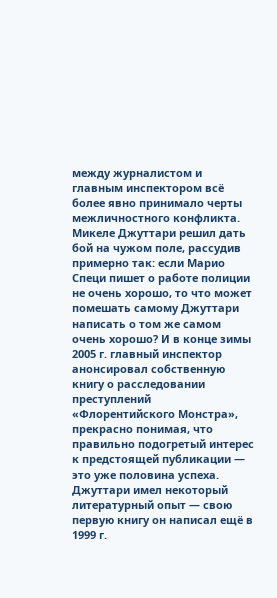между журналистом и главным инспектором всё более явно принимало черты межличностного конфликта. Микеле Джуттари решил дать бой на чужом поле, рассудив примерно так: если Марио Специ пишет о работе полиции не очень хорошо, то что может помешать самому Джуттари написать о том же самом очень хорошо? И в конце зимы 2005 г. главный инспектор анонсировал собственную книгу о расследовании преступлений «Флорентийского Монстра», прекрасно понимая, что правильно подогретый интерес к предстоящей публикации — это уже половина успеха. Джуттари имел некоторый литературный опыт — свою первую книгу он написал ещё в 1999 г.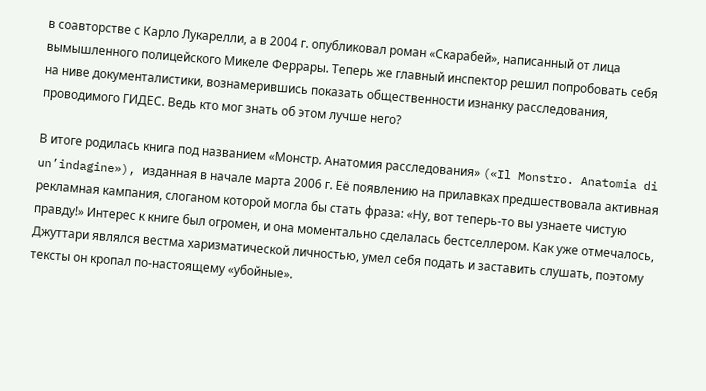в соавторстве с Карло Лукарелли, а в 2004 г. опубликовал роман «Скарабей», написанный от лица вымышленного полицейского Микеле Феррары. Теперь же главный инспектор решил попробовать себя на ниве документалистики, вознамерившись показать общественности изнанку расследования, проводимого ГИДЕС. Ведь кто мог знать об этом лучше него?

В итоге родилась книга под названием «Монстр. Анатомия расследования» («Il Monstro. Anatomia di un’indagine»), изданная в начале марта 2006 г. Её появлению на прилавках предшествовала активная рекламная кампания, слоганом которой могла бы стать фраза: «Ну, вот теперь-то вы узнаете чистую правду!» Интерес к книге был огромен, и она моментально сделалась бестселлером. Как уже отмечалось, Джуттари являлся вестма харизматической личностью, умел себя подать и заставить слушать, поэтому тексты он кропал по-настоящему «убойные».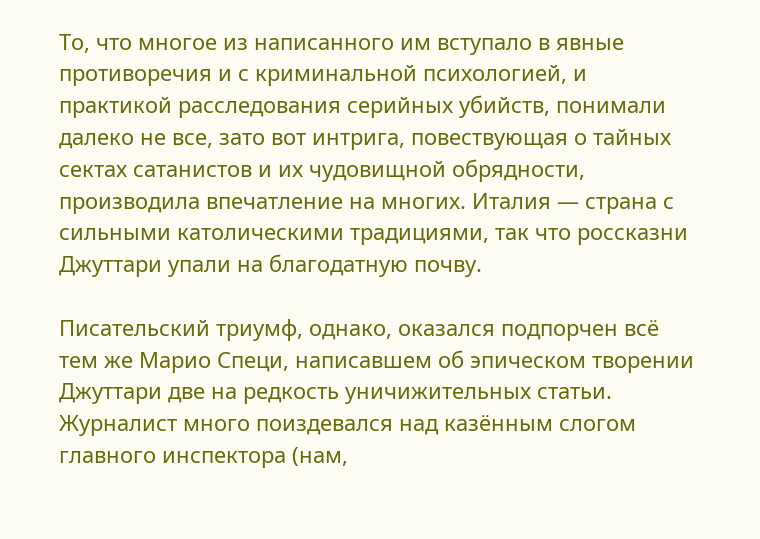То, что многое из написанного им вступало в явные противоречия и с криминальной психологией, и практикой расследования серийных убийств, понимали далеко не все, зато вот интрига, повествующая о тайных сектах сатанистов и их чудовищной обрядности, производила впечатление на многих. Италия — страна с сильными католическими традициями, так что россказни Джуттари упали на благодатную почву.

Писательский триумф, однако, оказался подпорчен всё тем же Марио Специ, написавшем об эпическом творении Джуттари две на редкость уничижительных статьи. Журналист много поиздевался над казённым слогом главного инспектора (нам,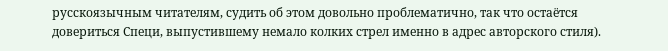русскоязычным читателям, судить об этом довольно проблематично, так что остаётся довериться Специ, выпустившему немало колких стрел именно в адрес авторского стиля).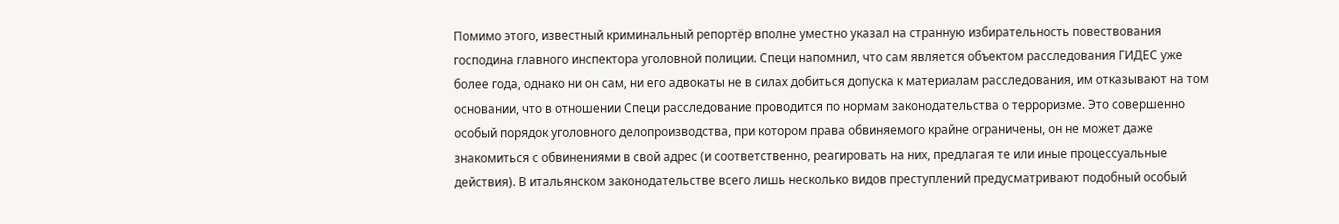Помимо этого, известный криминальный репортёр вполне уместно указал на странную избирательность повествования господина главного инспектора уголовной полиции. Специ напомнил, что сам является объектом расследования ГИДЕС уже более года, однако ни он сам, ни его адвокаты не в силах добиться допуска к материалам расследования, им отказывают на том основании, что в отношении Специ расследование проводится по нормам законодательства о терроризме. Это совершенно особый порядок уголовного делопроизводства, при котором права обвиняемого крайне ограничены, он не может даже знакомиться с обвинениями в свой адрес (и соответственно, реагировать на них, предлагая те или иные процессуальные действия). В итальянском законодательстве всего лишь несколько видов преступлений предусматривают подобный особый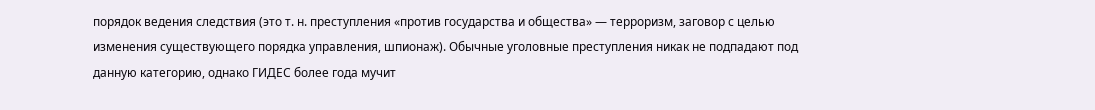порядок ведения следствия (это т. н. преступления «против государства и общества» — терроризм, заговор с целью изменения существующего порядка управления, шпионаж). Обычные уголовные преступления никак не подпадают под данную категорию, однако ГИДЕС более года мучит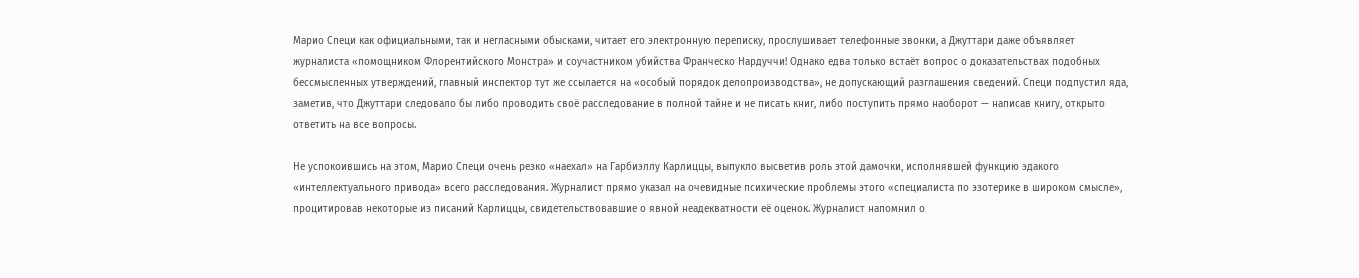Марио Специ как официальными, так и негласными обысками, читает его электронную переписку, прослушивает телефонные звонки, а Джуттари даже объявляет журналиста «помощником Флорентийского Монстра» и соучастником убийства Франческо Нардуччи! Однако едва только встаёт вопрос о доказательствах подобных бессмысленных утверждений, главный инспектор тут же ссылается на «особый порядок делопроизводства», не допускающий разглашения сведений. Специ подпустил яда, заметив, что Джуттари следовало бы либо проводить своё расследование в полной тайне и не писать книг, либо поступить прямо наоборот — написав книгу, открыто ответить на все вопросы.

Не успокоившись на этом, Марио Специ очень резко «наехал» на Гарбиэллу Карлиццы, выпукло высветив роль этой дамочки, исполнявшей функцию эдакого «интеллектуального привода» всего расследования. Журналист прямо указал на очевидные психические проблемы этого «специалиста по эзотерике в широком смысле», процитировав некоторые из писаний Карлиццы, свидетельствовавшие о явной неадекватности её оценок. Журналист напомнил о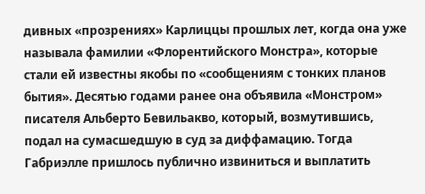дивных «прозрениях» Карлиццы прошлых лет, когда она уже называла фамилии «Флорентийского Монстра», которые стали ей известны якобы по «сообщениям с тонких планов бытия». Десятью годами ранее она объявила «Монстром» писателя Альберто Бевильакво, который, возмутившись, подал на сумасшедшую в суд за диффамацию. Тогда Габриэлле пришлось публично извиниться и выплатить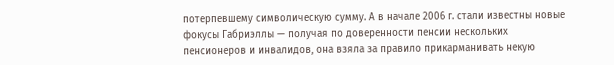потерпевшему символическую сумму. А в начале 2006 г. стали известны новые фокусы Габриэллы — получая по доверенности пенсии нескольких пенсионеров и инвалидов, она взяла за правило прикарманивать некую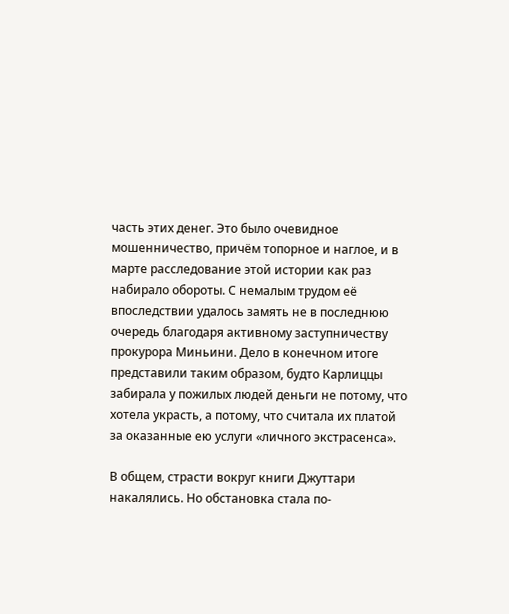часть этих денег. Это было очевидное мошенничество, причём топорное и наглое, и в марте расследование этой истории как раз набирало обороты. С немалым трудом её впоследствии удалось замять не в последнюю очередь благодаря активному заступничеству прокурора Миньини. Дело в конечном итоге представили таким образом, будто Карлиццы забирала у пожилых людей деньги не потому, что хотела украсть, а потому, что считала их платой за оказанные ею услуги «личного экстрасенса».

В общем, страсти вокруг книги Джуттари накалялись. Но обстановка стала по-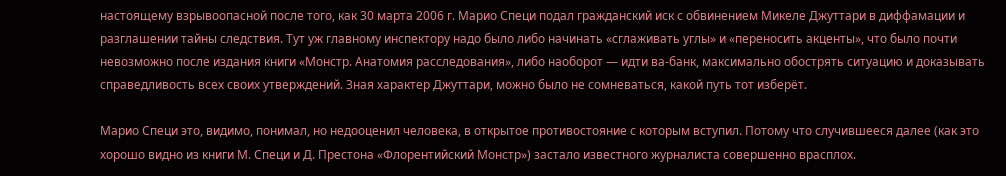настоящему взрывоопасной после того, как 30 марта 2006 г. Марио Специ подал гражданский иск с обвинением Микеле Джуттари в диффамации и разглашении тайны следствия. Тут уж главному инспектору надо было либо начинать «сглаживать углы» и «переносить акценты», что было почти невозможно после издания книги «Монстр. Анатомия расследования», либо наоборот — идти ва-банк, максимально обострять ситуацию и доказывать справедливость всех своих утверждений. Зная характер Джуттари, можно было не сомневаться, какой путь тот изберёт.

Марио Специ это, видимо, понимал, но недооценил человека, в открытое противостояние с которым вступил. Потому что случившееся далее (как это хорошо видно из книги М. Специ и Д. Престона «Флорентийский Монстр») застало известного журналиста совершенно врасплох.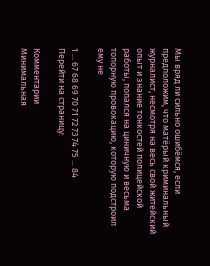Мы вряд ли сильно ошибёмся, если предположим, что матёрый криминальный журналист, несмотря на весь свой житейский опыт и знание тонкостей полицейской работы, попался на циничную и весьма топорную провокацию, которую подстроил ему не

1 ... 67 68 69 70 71 72 73 74 75 ... 84
Перейти на страницу:

Комментарии
Минимальная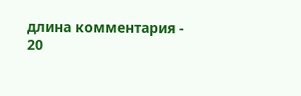длина комментария - 20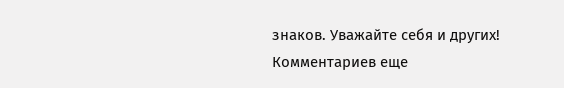знаков. Уважайте себя и других!
Комментариев еще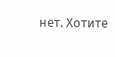нет. Хотите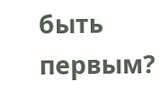быть первым?